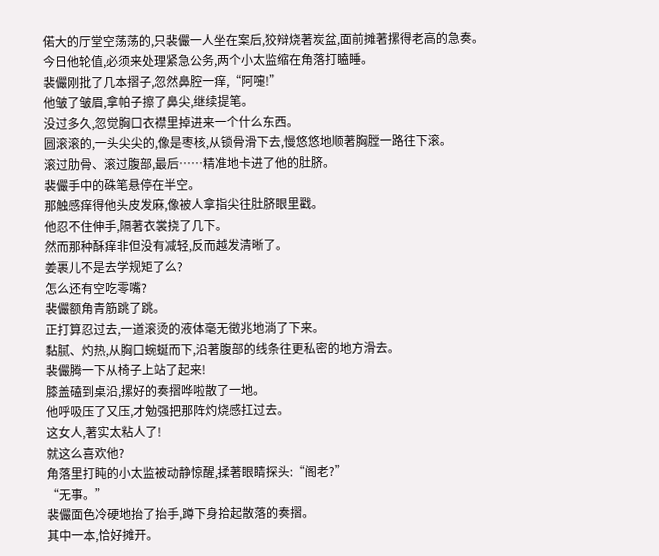偌大的厅堂空荡荡的,只裴儼一人坐在案后,狡辩烧著炭盆,面前摊著摞得老高的急奏。
今日他轮值,必须来处理紧急公务,两个小太监缩在角落打瞌睡。
裴儼刚批了几本摺子,忽然鼻腔一痒,“阿嚏!”
他皱了皱眉,拿帕子擦了鼻尖,继续提笔。
没过多久,忽觉胸口衣襟里掉进来一个什么东西。
圆滚滚的,一头尖尖的,像是枣核,从锁骨滑下去,慢悠悠地顺著胸膛一路往下滚。
滚过肋骨、滚过腹部,最后……精准地卡进了他的肚脐。
裴儼手中的硃笔悬停在半空。
那触感痒得他头皮发麻,像被人拿指尖往肚脐眼里戳。
他忍不住伸手,隔著衣裳挠了几下。
然而那种酥痒非但没有减轻,反而越发清晰了。
姜裹儿不是去学规矩了么?
怎么还有空吃零嘴?
裴儼额角青筋跳了跳。
正打算忍过去,一道滚烫的液体毫无徵兆地淌了下来。
黏腻、灼热,从胸口蜿蜒而下,沿著腹部的线条往更私密的地方滑去。
裴儼腾一下从椅子上站了起来!
膝盖磕到桌沿,摞好的奏摺哗啦散了一地。
他呼吸压了又压,才勉强把那阵灼烧感扛过去。
这女人,著实太粘人了!
就这么喜欢他?
角落里打盹的小太监被动静惊醒,揉著眼睛探头:“阁老?”
“无事。”
裴儼面色冷硬地抬了抬手,蹲下身拾起散落的奏摺。
其中一本,恰好摊开。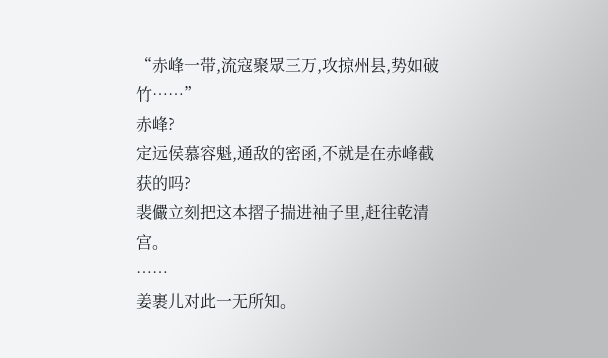“赤峰一带,流寇聚眾三万,攻掠州县,势如破竹……”
赤峰?
定远侯慕容魁,通敌的密函,不就是在赤峰截获的吗?
裴儼立刻把这本摺子揣进袖子里,赶往乾清宫。
……
姜裹儿对此一无所知。